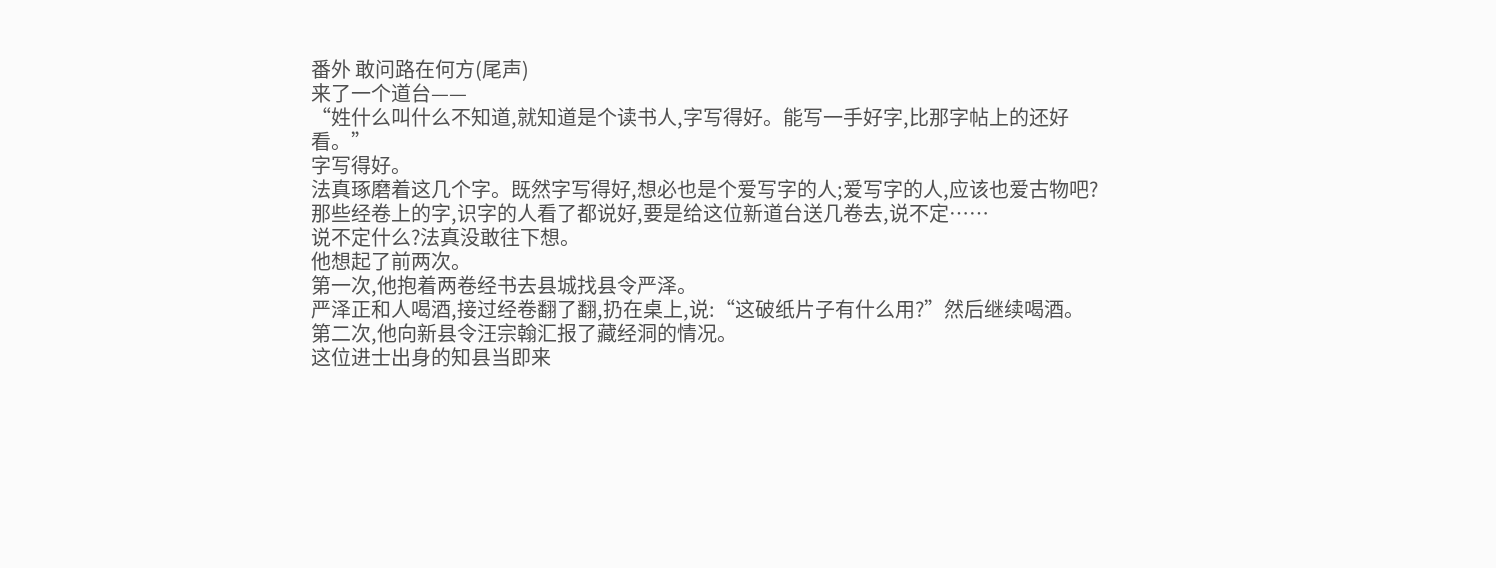番外 敢问路在何方(尾声)
来了一个道台——
“姓什么叫什么不知道,就知道是个读书人,字写得好。能写一手好字,比那字帖上的还好看。”
字写得好。
法真琢磨着这几个字。既然字写得好,想必也是个爱写字的人;爱写字的人,应该也爱古物吧?
那些经卷上的字,识字的人看了都说好,要是给这位新道台送几卷去,说不定……
说不定什么?法真没敢往下想。
他想起了前两次。
第一次,他抱着两卷经书去县城找县令严泽。
严泽正和人喝酒,接过经卷翻了翻,扔在桌上,说:“这破纸片子有什么用?”然后继续喝酒。
第二次,他向新县令汪宗翰汇报了藏经洞的情况。
这位进士出身的知县当即来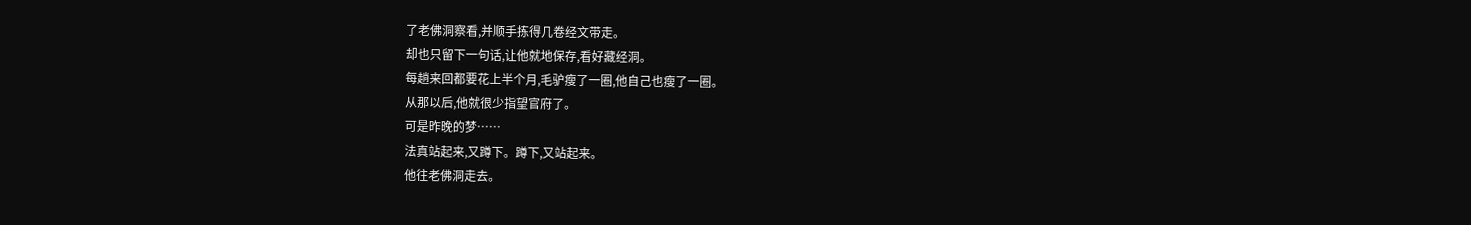了老佛洞察看,并顺手拣得几卷经文带走。
却也只留下一句话,让他就地保存,看好藏经洞。
每趟来回都要花上半个月,毛驴瘦了一圈,他自己也瘦了一圈。
从那以后,他就很少指望官府了。
可是昨晚的梦……
法真站起来,又蹲下。蹲下,又站起来。
他往老佛洞走去。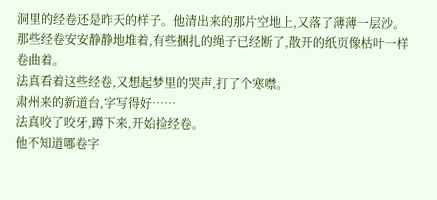洞里的经卷还是昨天的样子。他清出来的那片空地上,又落了薄薄一层沙。
那些经卷安安静静地堆着,有些捆扎的绳子已经断了,散开的纸页像枯叶一样卷曲着。
法真看着这些经卷,又想起梦里的哭声,打了个寒噤。
肃州来的新道台,字写得好……
法真咬了咬牙,蹲下来,开始捡经卷。
他不知道哪卷字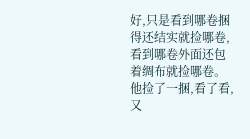好,只是看到哪卷捆得还结实就捡哪卷,看到哪卷外面还包着绸布就捡哪卷。
他捡了一捆,看了看,又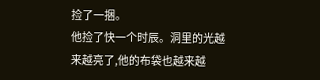捡了一捆。
他捡了快一个时辰。洞里的光越来越亮了,他的布袋也越来越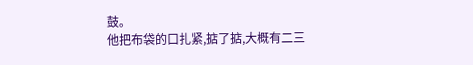鼓。
他把布袋的口扎紧,掂了掂,大概有二三